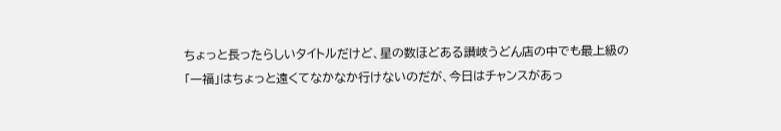ちょっと長ったらしいタイトルだけど、星の数ほどある讃岐うどん店の中でも最上級の「一福」はちょっと遠くてなかなか行けないのだが、今日はチャンスがあっ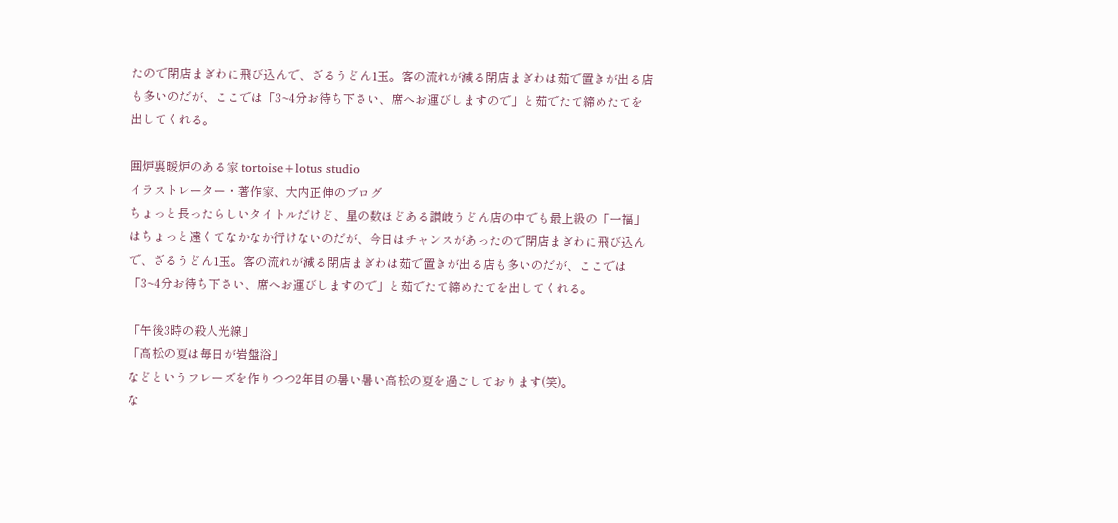たので閉店まぎわに飛び込んで、ざるうどん1玉。客の流れが減る閉店まぎわは茹で置きが出る店も多いのだが、ここでは「3~4分お待ち下さい、席へお運びしますので」と茹でたて締めたてを出してくれる。

囲炉裏暖炉のある家 tortoise+lotus studio
イラストレーター・著作家、大内正伸のブログ
ちょっと長ったらしいタイトルだけど、星の数ほどある讃岐うどん店の中でも最上級の「一福」はちょっと遠くてなかなか行けないのだが、今日はチャンスがあったので閉店まぎわに飛び込んで、ざるうどん1玉。客の流れが減る閉店まぎわは茹で置きが出る店も多いのだが、ここでは「3~4分お待ち下さい、席へお運びしますので」と茹でたて締めたてを出してくれる。

「午後3時の殺人光線」
「高松の夏は毎日が岩盤浴」
などというフレーズを作りつつ2年目の暑い暑い高松の夏を過ごしております(笑)。
な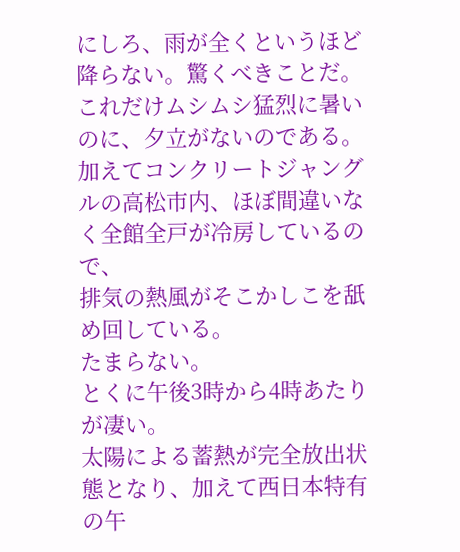にしろ、雨が全くというほど降らない。驚くべきことだ。
これだけムシムシ猛烈に暑いのに、夕立がないのである。
加えてコンクリートジャングルの高松市内、ほぼ間違いなく全館全戸が冷房しているので、
排気の熱風がそこかしこを舐め回している。
たまらない。
とくに午後3時から4時あたりが凄い。
太陽による蓄熱が完全放出状態となり、加えて西日本特有の午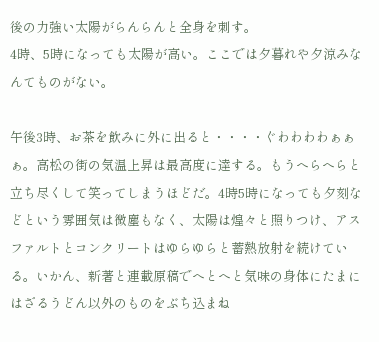後の力強い太陽がらんらんと全身を刺す。
4時、5時になっても太陽が高い。ここでは夕暮れや夕涼みなんてものがない。

午後3時、お茶を飲みに外に出ると・・・・ぐわわわわぁぁぁ。高松の街の気温上昇は最高度に達する。もうへらへらと立ち尽くして笑ってしまうほどだ。4時5時になっても夕刻などという雰囲気は微塵もなく、太陽は煌々と照りつけ、アスファルトとコンクリートはゆらゆらと蓄熱放射を続けている。いかん、新著と連載原稿でへとへと気味の身体にたまにはざるうどん以外のものをぶち込まね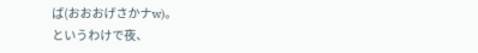ば(おおおげさかナw)。
というわけで夜、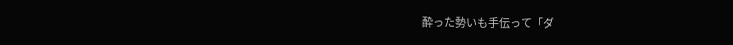酔った勢いも手伝って「ダ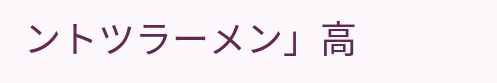ントツラーメン」高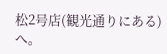松2号店(観光通りにある)へ。